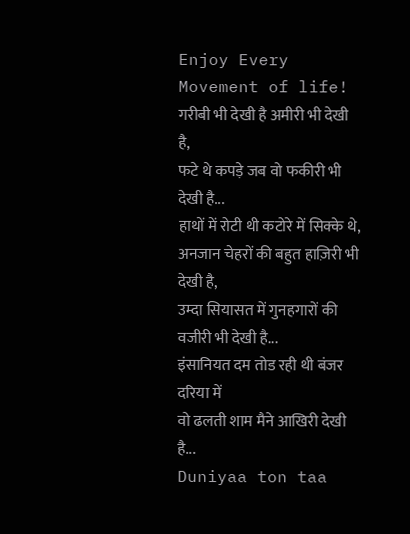Enjoy Every Movement of life!
गरीबी भी देखी है अमीरी भी देखी है,
फटे थे कपड़े जब वो फकीरी भी देखी है...
हाथों में रोटी थी कटोरे में सिक्के थे,
अनजान चेहरों की बहुत हाज़िरी भी देखी है,
उम्दा सियासत में गुनहगारों की वजीरी भी देखी है...
इंसानियत दम तोड रही थी बंजर दरिया में
वो ढलती शाम मैने आखिरी देखी है...
Duniyaa ton taa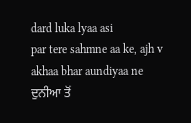dard luka lyaa asi
par tere sahmne aa ke, ajh v akhaa bhar aundiyaa ne
ਦੁਨੀਆ ਤੋਂ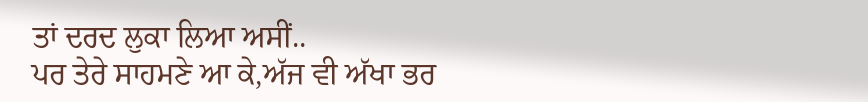ਤਾਂ ਦਰਦ ਲੁਕਾ ਲਿਆ ਅਸੀਂ..
ਪਰ ਤੇਰੇ ਸਾਹਮਣੇ ਆ ਕੇ,ਅੱਜ ਵੀ ਅੱਖਾ ਭਰ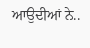ਆਉਦੀਆਂ ਨੇ..